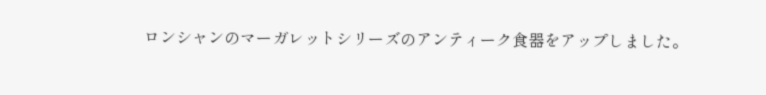ロンシャンのマーガレットシリーズのアンティーク食器をアップしました。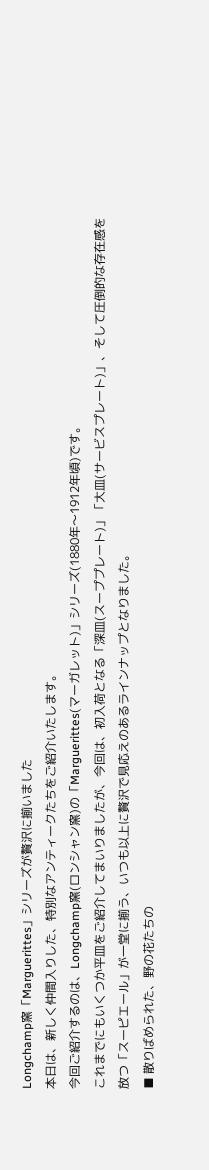Longchamp窯「Marguerittes」シリーズが贅沢に揃いました
本日は、新しく仲間入りした、特別なアンティークたちをご紹介いたします。
今回ご紹介するのは、Longchamp窯(ロンシャン窯)の「Marguerittes(マーガレット)」シリーズ(1880年〜1912年頃)です。
これまでにもいくつか平皿をご紹介してまいりましたが、今回は、初入荷となる「深皿(スーププレート)」「大皿(サービスプレート)」、そして圧倒的な存在感を放つ「スーピエール」が一堂に揃う、いつも以上に贅沢で見応えのあるラインナップとなりました。
■ 散りばめられた、野の花たちの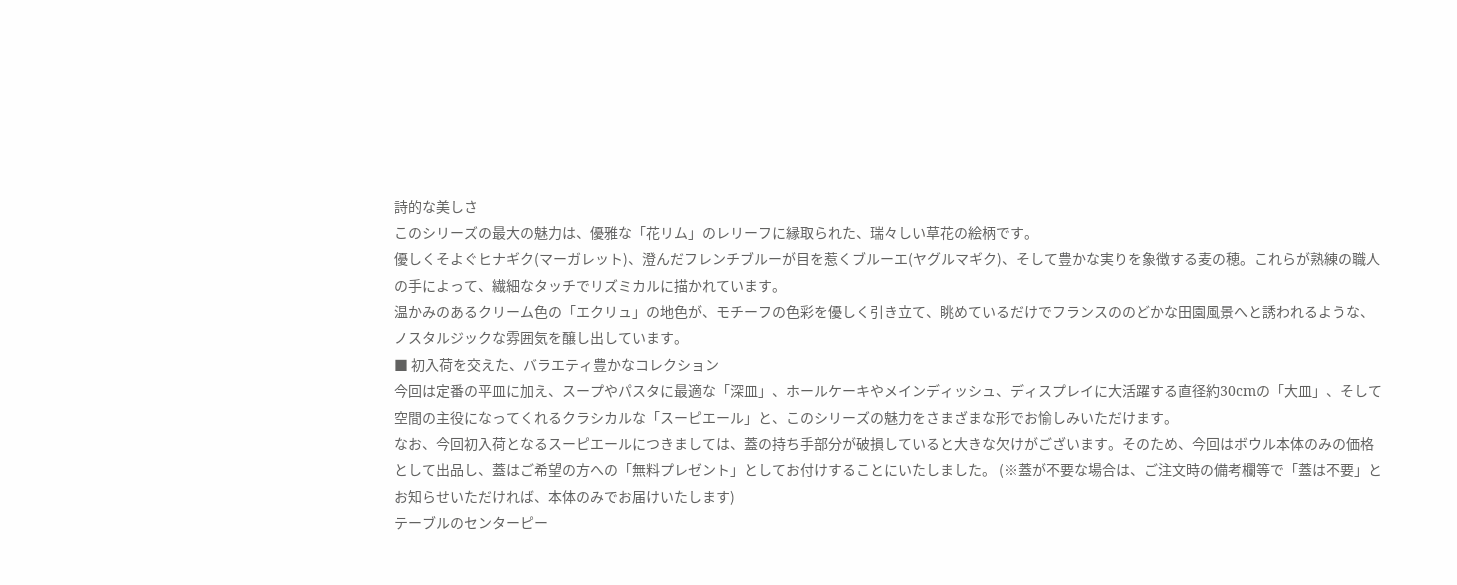詩的な美しさ
このシリーズの最大の魅力は、優雅な「花リム」のレリーフに縁取られた、瑞々しい草花の絵柄です。
優しくそよぐヒナギク(マーガレット)、澄んだフレンチブルーが目を惹くブルーエ(ヤグルマギク)、そして豊かな実りを象徴する麦の穂。これらが熟練の職人の手によって、繊細なタッチでリズミカルに描かれています。
温かみのあるクリーム色の「エクリュ」の地色が、モチーフの色彩を優しく引き立て、眺めているだけでフランスののどかな田園風景へと誘われるような、ノスタルジックな雰囲気を醸し出しています。
■ 初入荷を交えた、バラエティ豊かなコレクション
今回は定番の平皿に加え、スープやパスタに最適な「深皿」、ホールケーキやメインディッシュ、ディスプレイに大活躍する直径約30cmの「大皿」、そして空間の主役になってくれるクラシカルな「スーピエール」と、このシリーズの魅力をさまざまな形でお愉しみいただけます。
なお、今回初入荷となるスーピエールにつきましては、蓋の持ち手部分が破損していると大きな欠けがございます。そのため、今回はボウル本体のみの価格として出品し、蓋はご希望の方への「無料プレゼント」としてお付けすることにいたしました。 (※蓋が不要な場合は、ご注文時の備考欄等で「蓋は不要」とお知らせいただければ、本体のみでお届けいたします)
テーブルのセンターピー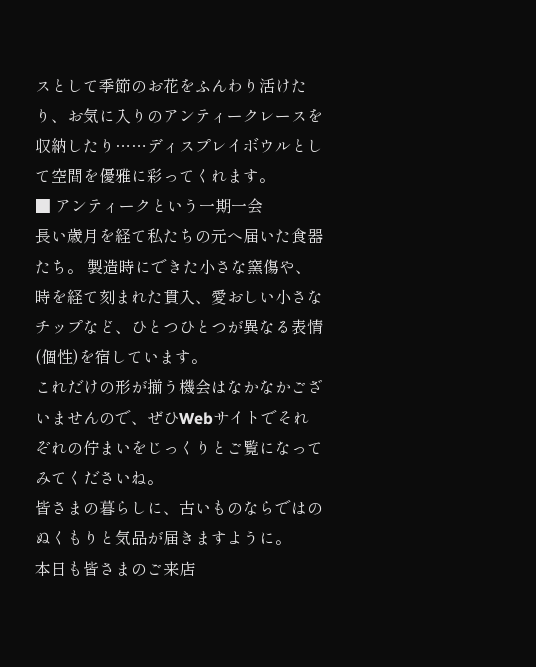スとして季節のお花をふんわり活けたり、お気に入りのアンティークレースを収納したり……ディスプレイボウルとして空間を優雅に彩ってくれます。
■ アンティークという一期一会
長い歳月を経て私たちの元へ届いた食器たち。 製造時にできた小さな窯傷や、時を経て刻まれた貫入、愛おしい小さなチップなど、ひとつひとつが異なる表情(個性)を宿しています。
これだけの形が揃う機会はなかなかございませんので、ぜひWebサイトでそれぞれの佇まいをじっくりとご覧になってみてくださいね。
皆さまの暮らしに、古いものならではのぬくもりと気品が届きますように。
本日も皆さまのご来店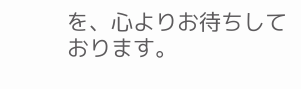を、心よりお待ちしております。